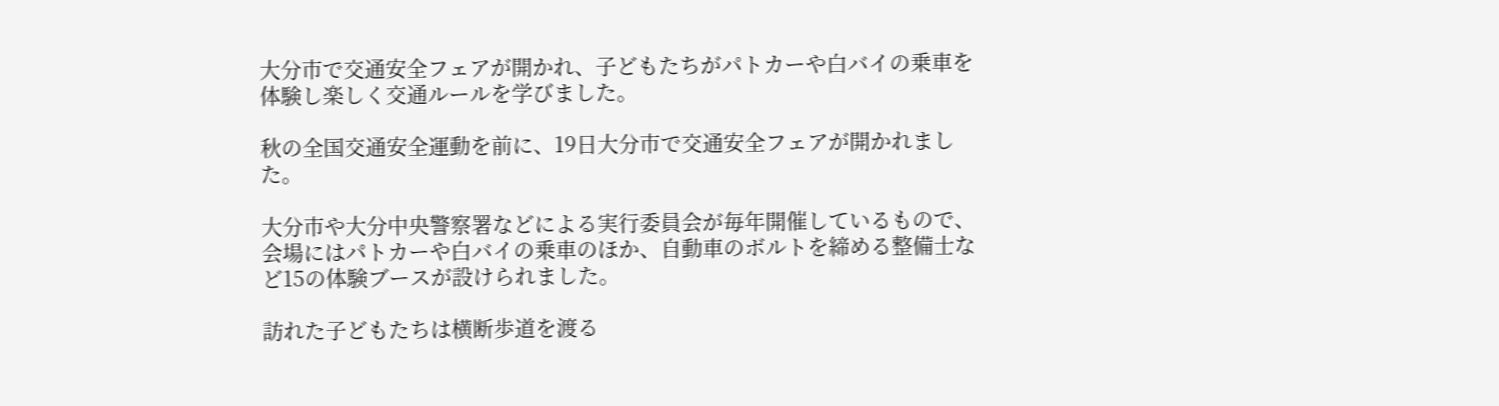大分市で交通安全フェアが開かれ、子どもたちがパトカーや白バイの乗車を体験し楽しく交通ルールを学びました。

秋の全国交通安全運動を前に、19日大分市で交通安全フェアが開かれました。

大分市や大分中央警察署などによる実行委員会が毎年開催しているもので、会場にはパトカーや白バイの乗車のほか、自動車のボルトを締める整備士など15の体験ブースが設けられました。

訪れた子どもたちは横断歩道を渡る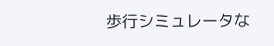歩行シミュレータな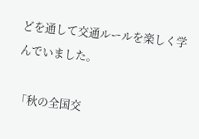どを通して交通ルールを楽しく学んでいました。

「秋の全国交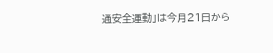通安全運動」は今月21日から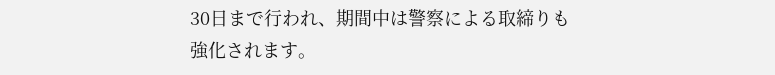30日まで行われ、期間中は警察による取締りも強化されます。